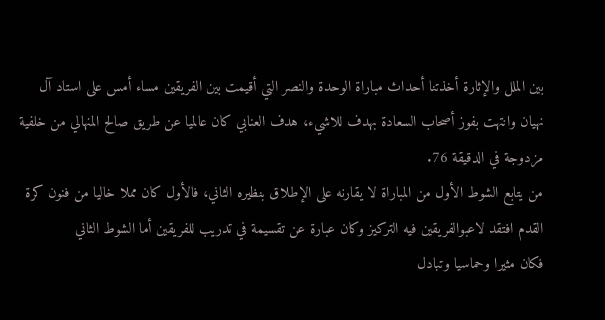بين الملل والإثارة أخذتنا أحداث مباراة الوحدة والنصر التي أقيمت بين الفريقين مساء أمس على استاد آل نهيان وانتهت بفوز أصحاب السعادة بهدف للاشيء، هدف العنابي كان عالميا عن طريق صالح المنهالي من خلفية مزدوجة في الدقيقة 76.
من يتابع الشوط الأول من المباراة لا يقارنه على الإطلاق بنظيره الثاني، فالأول كان مملا خاليا من فنون كرة القدم افتقد لاعبوالفريقين فيه التركيز وكان عبارة عن تقسيمة في تدريب للفريقين أما الشوط الثاني
فكان مثيرا وحماسيا وتبادل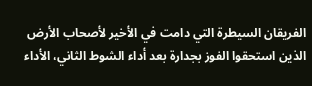الفريقان السيطرة التي دامت في الأخير لأصحاب الأرض الذين استحقوا الفوز بجدارة بعد أداء الشوط الثاني، الأداء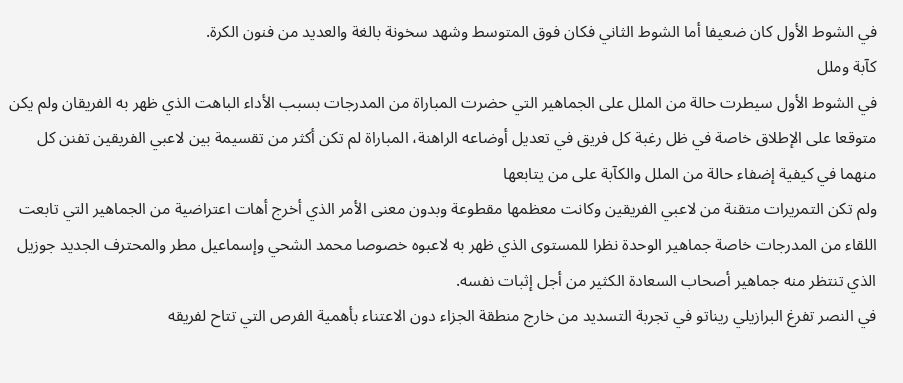في الشوط الأول كان ضعيفا أما الشوط الثاني فكان فوق المتوسط وشهد سخونة بالغة والعديد من فنون الكرة.
كآبة وملل
في الشوط الأول سيطرت حالة من الملل على الجماهير التي حضرت المباراة من المدرجات بسبب الأداء الباهت الذي ظهر به الفريقان ولم يكن متوقعا على الإطلاق خاصة في ظل رغبة كل فريق في تعديل أوضاعه الراهنة، المباراة لم تكن أكثر من تقسيمة بين لاعبي الفريقين تفنن كل منهما في كيفية إضفاء حالة من الملل والكآبة على من يتابعها
ولم تكن التمريرات متقنة من لاعبي الفريقين وكانت معظمها مقطوعة وبدون معنى الأمر الذي أخرج أهات اعتراضية من الجماهير التي تابعت اللقاء من المدرجات خاصة جماهير الوحدة نظرا للمستوى الذي ظهر به لاعبوه خصوصا محمد الشحي وإسماعيل مطر والمحترف الجديد جوزيل الذي تنتظر منه جماهير أصحاب السعادة الكثير من أجل إثبات نفسه.
في النصر تفرغ البرازيلي ريناتو في تجربة التسديد من خارج منطقة الجزاء دون الاعتناء بأهمية الفرص التي تتاح لفريقه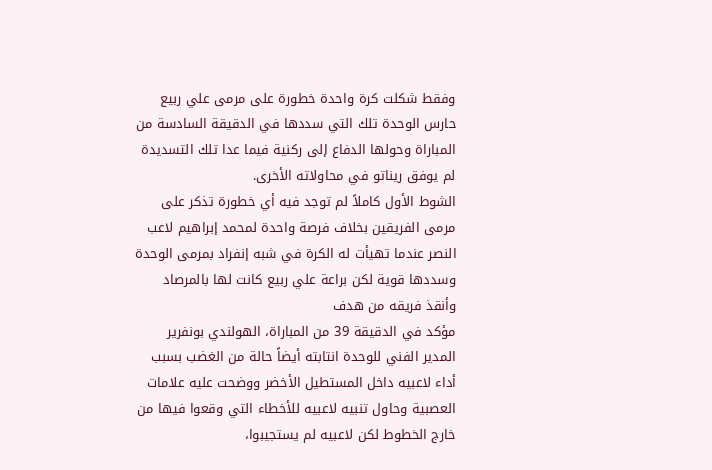وفقط شكلت كرة واحدة خطورة على مرمى علي ربيع حارس الوحدة تلك التي سددها في الدقيقة السادسة من المباراة وحولها الدفاع إلى ركنية فيما عدا تلك التسديدة لم يوفق ريناتو في محاولاته الأخرى.
الشوط الأول كاملاً لم توجد فيه أي خطورة تذكر على مرمى الفريقين بخلاف فرصة واحدة لمحمد إبراهيم لاعب النصر عندما تهيأت له الكرة في شبه إنفراد بمرمى الوحدة وسددها قوية لكن براعة علي ربيع كانت لها بالمرصاد وأنقذ فريقه من هدف
مؤكد في الدقيقة 39 من المباراة، الهولندي بونفرير المدير الفني للوحدة انتابته أيضاً حالة من الغضب بسبب أداء لاعبيه داخل المستطيل الأخضر ووضحت عليه علامات العصبية وحاول تنبيه لاعبيه للأخطاء التي وقعوا فيها من خارج الخطوط لكن لاعبيه لم يستجيبوا،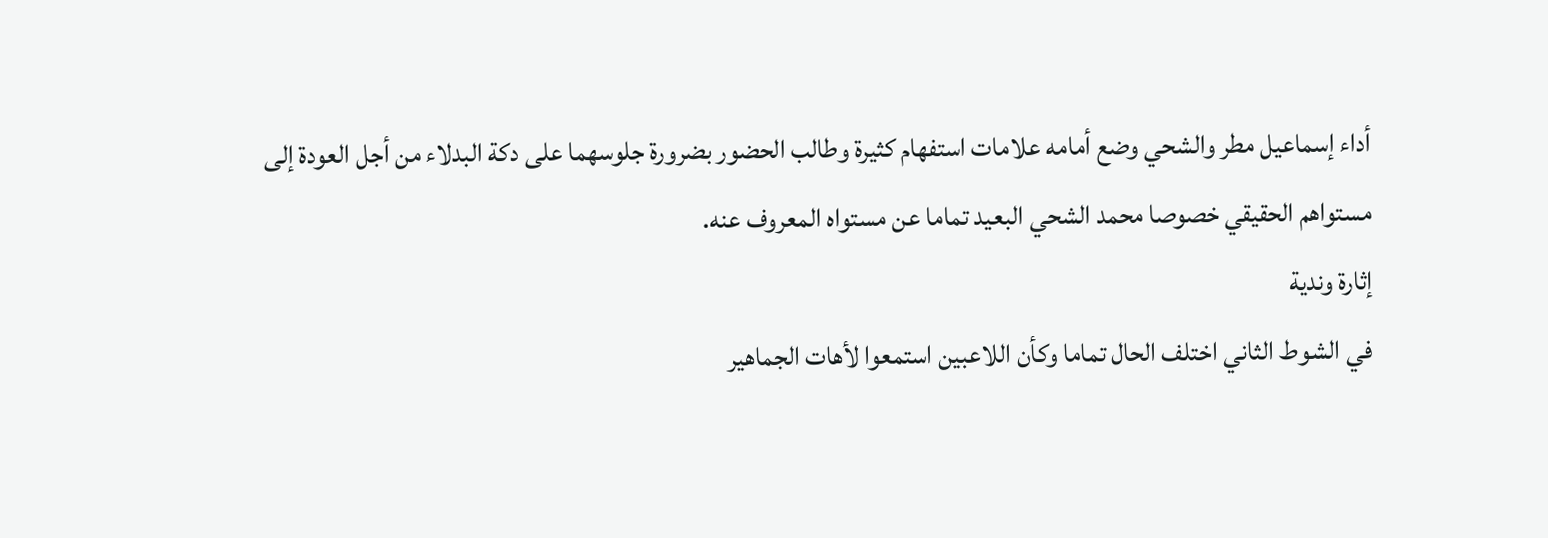أداء إسماعيل مطر والشحي وضع أمامه علامات استفهام كثيرة وطالب الحضور بضرورة جلوسهما على دكة البدلاء من أجل العودة إلى مستواهم الحقيقي خصوصا محمد الشحي البعيد تماما عن مستواه المعروف عنه.
إثارة وندية
في الشوط الثاني اختلف الحال تماما وكأن اللاعبين استمعوا لأهات الجماهير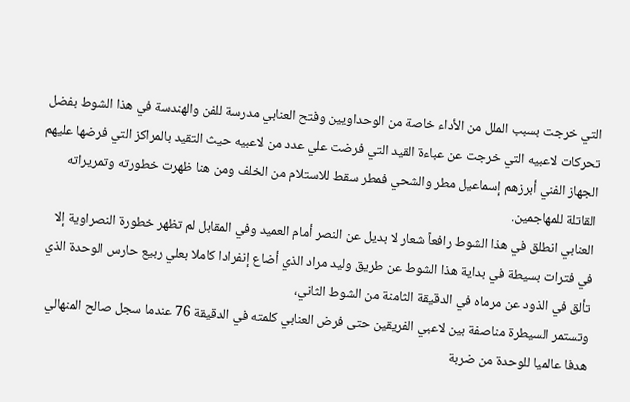التي خرجت بسبب الملل من الأداء خاصة من الوحداويين وفتح العنابي مدرسة للفن والهندسة في هذا الشوط بفضل تحركات لاعبيه التي خرجت عن عباءة القيد التي فرضت علي عدد من لاعبيه حيث التقيد بالمراكز التي فرضها عليهم الجهاز الفني أبرزهم إسماعيل مطر والشحي فمطر سقط للاستلام من الخلف ومن هنا ظهرت خطورته وتمريراته القاتلة للمهاجمين.
العنابي انطلق في هذا الشوط رافعاً شعار لا بديل عن النصر أمام العميد وفي المقابل لم تظهر خطورة النصراوية إلا في فترات بسيطة في بداية هذا الشوط عن طريق وليد مراد الذي أضاع إنفرادا كاملا بعلي ربيع حارس الوحدة الذي تألق في الذود عن مرماه في الدقيقة الثامنة من الشوط الثاني،
وتستمر السيطرة مناصفة بين لاعبي الفريقين حتى فرض العنابي كلمته في الدقيقة 76 عندما سجل صالح المنهالي هدفا عالميا للوحدة من ضربة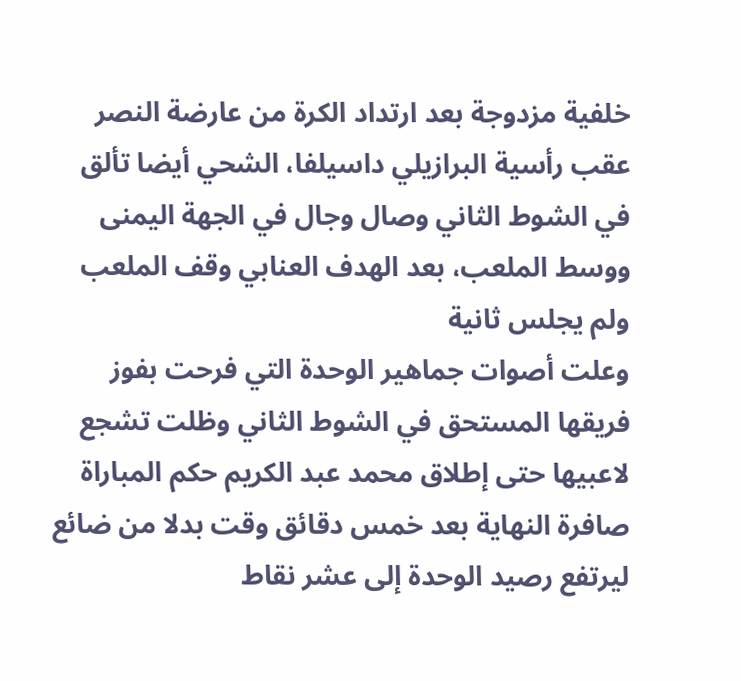خلفية مزدوجة بعد ارتداد الكرة من عارضة النصر عقب رأسية البرازيلي داسيلفا، الشحي أيضا تألق في الشوط الثاني وصال وجال في الجهة اليمنى ووسط الملعب، بعد الهدف العنابي وقف الملعب ولم يجلس ثانية
وعلت أصوات جماهير الوحدة التي فرحت بفوز فريقها المستحق في الشوط الثاني وظلت تشجع لاعبيها حتى إطلاق محمد عبد الكريم حكم المباراة صافرة النهاية بعد خمس دقائق وقت بدلا من ضائع ليرتفع رصيد الوحدة إلى عشر نقاط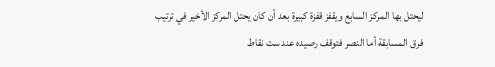ليحتل بها المركز السابع ويقفز قفزة كبيرة بعد أن كان يحتل المركز الأخير في ترتيب فرق المسابقة أما النصر فتوقف رصيده عند ست نقاط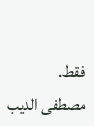فقط.
مصطفى الديب